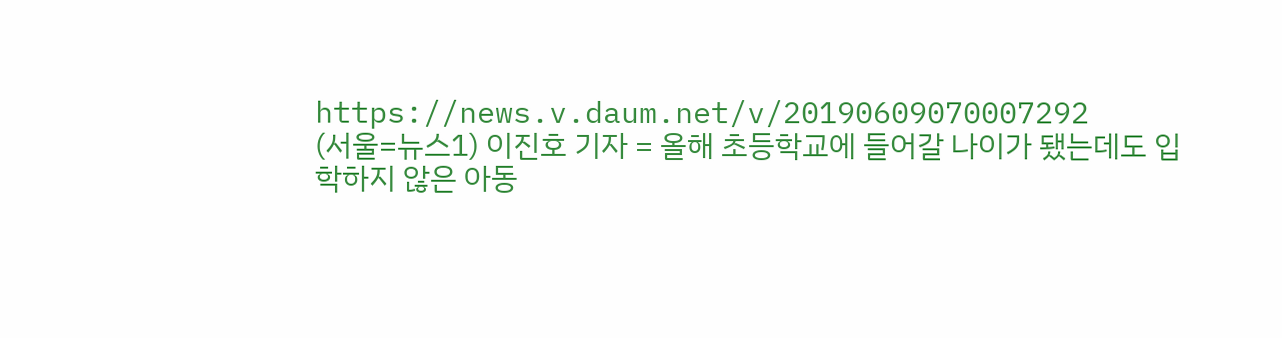https://news.v.daum.net/v/20190609070007292
(서울=뉴스1) 이진호 기자 = 올해 초등학교에 들어갈 나이가 됐는데도 입학하지 않은 아동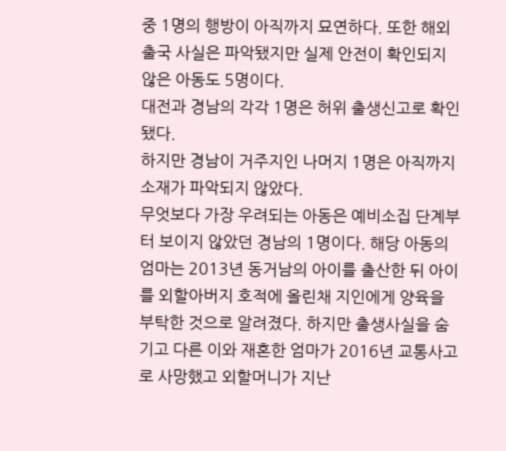중 1명의 행방이 아직까지 묘연하다. 또한 해외 출국 사실은 파악됐지만 실제 안전이 확인되지 않은 아동도 5명이다.
대전과 경남의 각각 1명은 허위 출생신고로 확인됐다.
하지만 경남이 거주지인 나머지 1명은 아직까지 소재가 파악되지 않았다.
무엇보다 가장 우려되는 아동은 예비소집 단계부터 보이지 않았던 경남의 1명이다. 해당 아동의 엄마는 2013년 동거남의 아이를 출산한 뒤 아이를 외할아버지 호적에 올린채 지인에게 양육을 부탁한 것으로 알려졌다. 하지만 출생사실을 숨기고 다른 이와 재혼한 엄마가 2016년 교통사고로 사망했고 외할머니가 지난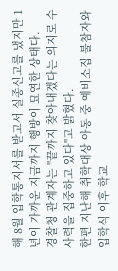해 8월 입학통지서를 받고서 실종신고를 냈지만 1년이 가까운 지금까지 행방이 묘연한 상태다.
경찰청 관계자는 "끝까지 찾아내겠다는 의지로 수사력을 집중하고 있다"고 밝혔다.
한편 지난해 취학대상 아동 중 예비소집 불참자와 입학식 이후 학교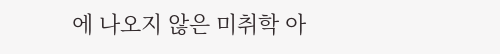에 나오지 않은 미취학 아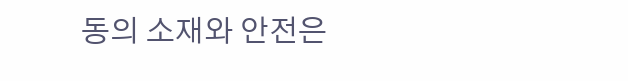동의 소재와 안전은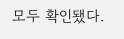모두 확인됐다.